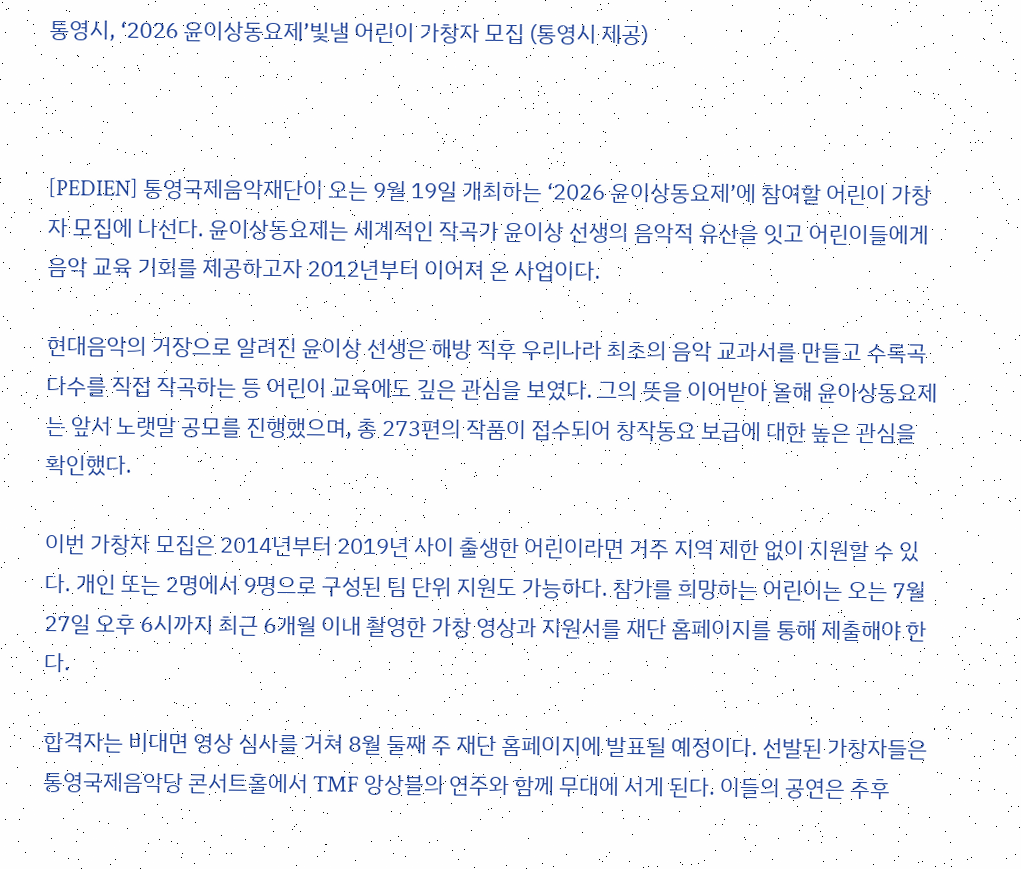통영시, ‘2026 윤이상동요제’빛낼 어린이 가창자 모집 (통영시 제공)



[PEDIEN] 통영국제음악재단이 오는 9월 19일 개최하는 ‘2026 윤이상동요제’에 참여할 어린이 가창자 모집에 나선다. 윤이상동요제는 세계적인 작곡가 윤이상 선생의 음악적 유산을 잇고 어린이들에게 음악 교육 기회를 제공하고자 2012년부터 이어져 온 사업이다.

현대음악의 거장으로 알려진 윤이상 선생은 해방 직후 우리나라 최초의 음악 교과서를 만들고 수록곡 다수를 직접 작곡하는 등 어린이 교육에도 깊은 관심을 보였다. 그의 뜻을 이어받아 올해 윤이상동요제는 앞서 노랫말 공모를 진행했으며, 총 273편의 작품이 접수되어 창작동요 보급에 대한 높은 관심을 확인했다.

이번 가창자 모집은 2014년부터 2019년 사이 출생한 어린이라면 거주 지역 제한 없이 지원할 수 있다. 개인 또는 2명에서 9명으로 구성된 팀 단위 지원도 가능하다. 참가를 희망하는 어린이는 오는 7월 27일 오후 6시까지 최근 6개월 이내 촬영한 가창 영상과 지원서를 재단 홈페이지를 통해 제출해야 한다.

합격자는 비대면 영상 심사를 거쳐 8월 둘째 주 재단 홈페이지에 발표될 예정이다. 선발된 가창자들은 통영국제음악당 콘서트홀에서 TMF 앙상블의 연주와 함께 무대에 서게 된다. 이들의 공연은 추후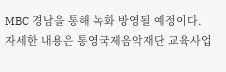MBC 경남을 통해 녹화 방영될 예정이다. 자세한 내용은 통영국제음악재단 교육사업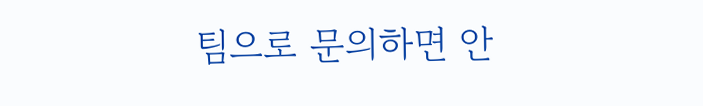팀으로 문의하면 안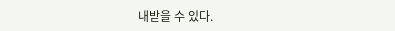내받을 수 있다.